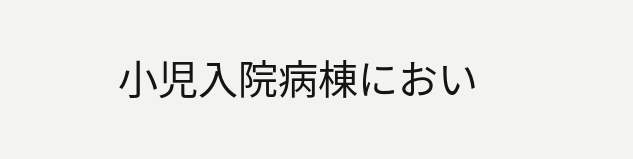小児入院病棟におい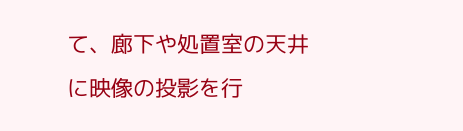て、廊下や処置室の天井に映像の投影を行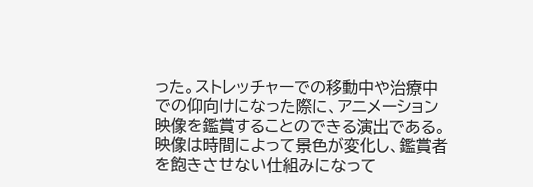った。ストレッチャーでの移動中や治療中での仰向けになった際に、アニメーション映像を鑑賞することのできる演出である。映像は時間によって景色が変化し、鑑賞者を飽きさせない仕組みになって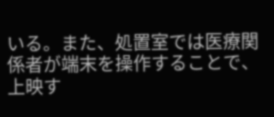いる。また、処置室では医療関係者が端末を操作することで、上映す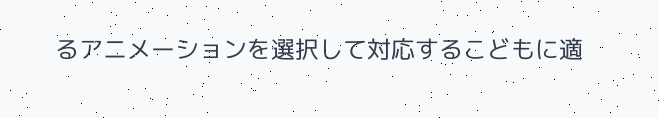るアニメーションを選択して対応するこどもに適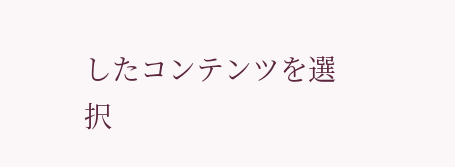したコンテンツを選択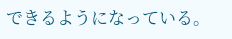できるようになっている。